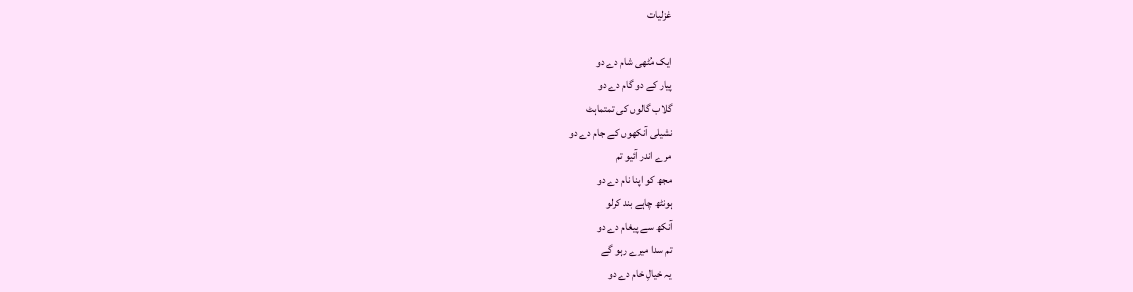غزلیات

ایک مُٹھی شام دے دو
پیار کے دو گام دے دو
گلاب گالوں کی تمتماہٹ
نشیلی آنکھوں کے جام دے دو
مرے اندر آئیو تم
مجھ کو اپنا نام دے دو
ہونٹھ چاہے بند کرلو
آنکھ سے پیغام دے دو
تم سدا میرے رہو گے
یہ خیالِ خام دے دو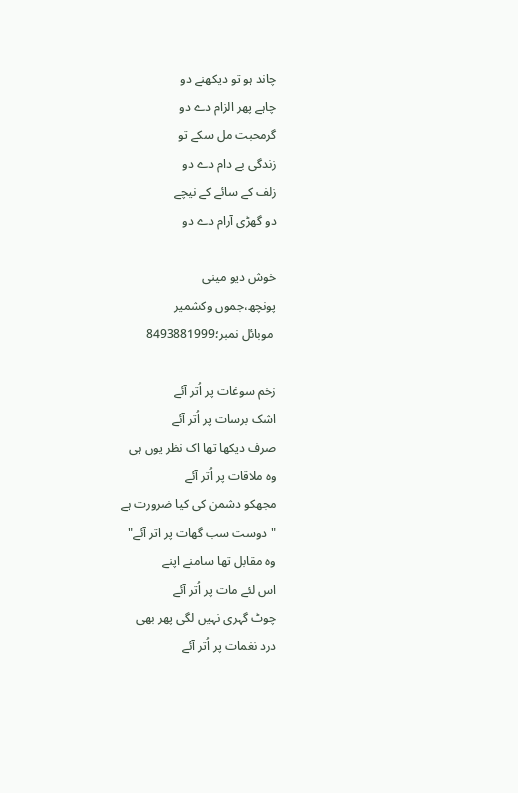چاند ہو تو دیکھنے دو
چاہے پھر الزام دے دو
گرمحبت مل سکے تو
زندگی بے دام دے دو
زلف کے سائے کے نیچے
دو گھڑی آرام دے دو

خوش دیو مینی
پونچھ،جموں وکشمیر
 موبائل نمبر؛8493881999

زخم سوغات پر اُتر آئے
اشک برسات پر اُتر آئے
صرف دیکھا تھا اک نظر یوں ہی
وہ ملاقات پر اُتر آئے
مجھکو دشمن کی کیا ضرورت ہے
"دوست سب گھات پر اتر آئے"
وہ مقابل تھا سامنے اپنے
اس لئے مات پر اُتر آئے
چوٹ گہری نہیں لگی پھر بھی
درد نغمات پر اُتر آئے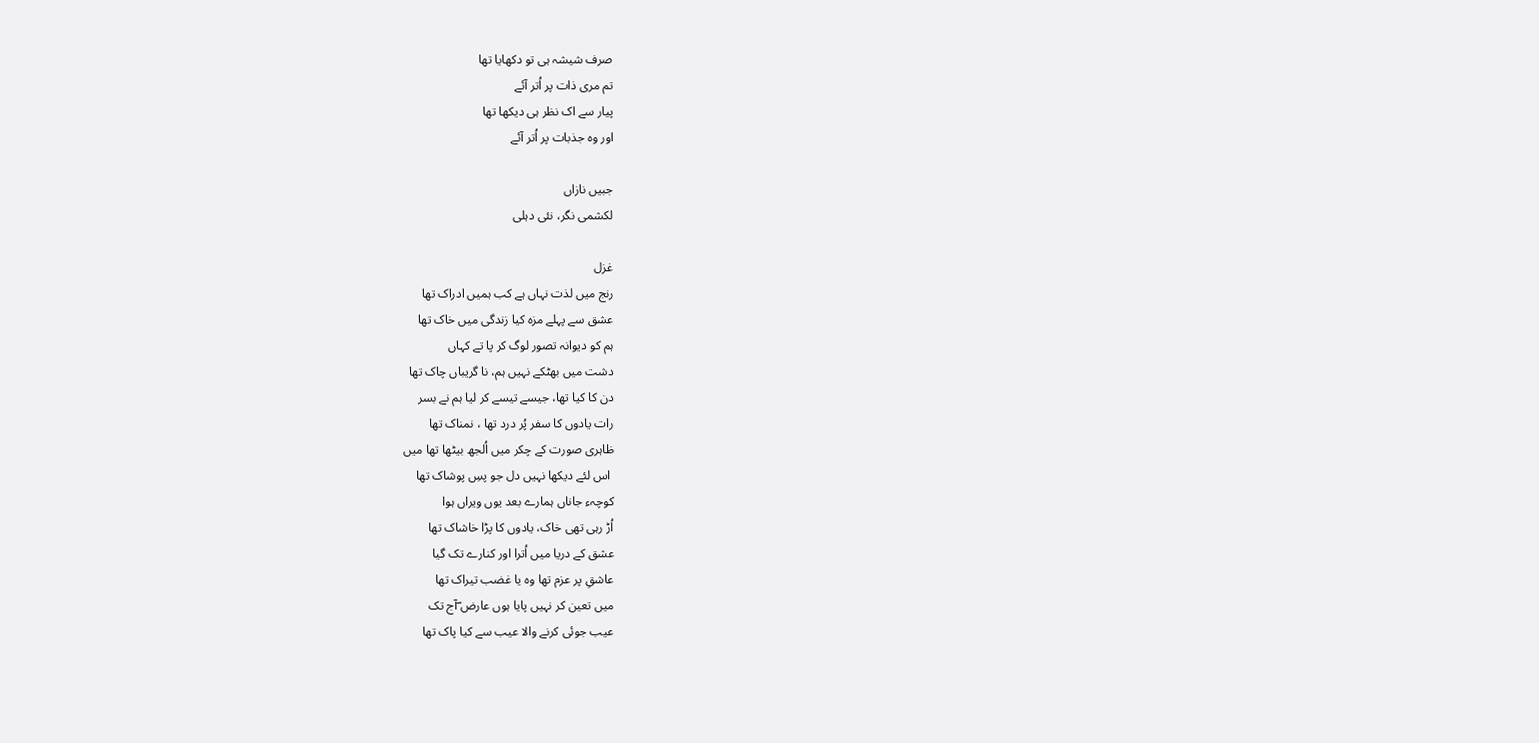صرف شیشہ ہی تو دکھایا تھا
تم مری ذات پر اُتر آئے
پیار سے اک نظر ہی دیکھا تھا
اور وہ جذبات پر اُتر آئے

جبیں نازاں
لکشمی نگر، نئی دہلی

غزل
رنج میں لذت نہاں ہے کب ہمیں ادراک تھا
عشق سے پہلے مزہ کیا زندگی میں خاک تھا
ہم کو دیوانہ تصور لوگ کر پا تے کہاں
دشت میں بھٹکے نہیں ہم، نا گریباں چاک تھا
دن کا کیا تھا، جیسے تیسے کر لیا ہم نے بسر
رات یادوں کا سفر پُر درد تھا ، نمناک تھا
ظاہری صورت کے چکر میں اُلجھ بیٹھا تھا میں
 اس لئے دیکھا نہیں دل جو پسِ پوشاک تھا
کوچہء جاناں ہمارے بعد یوں ویراں ہوا
اُڑ رہی تھی خاک، یادوں کا پڑا خاشاک تھا
عشق کے دریا میں اُترا اور کنارے تک گیا
عاشقِ پر عزم تھا وہ یا غضب تیراک تھا
میں تعین کر نہیں پایا ہوں عارض ؔآج تک
عیب جوئی کرنے والا عیب سے کیا پاک تھا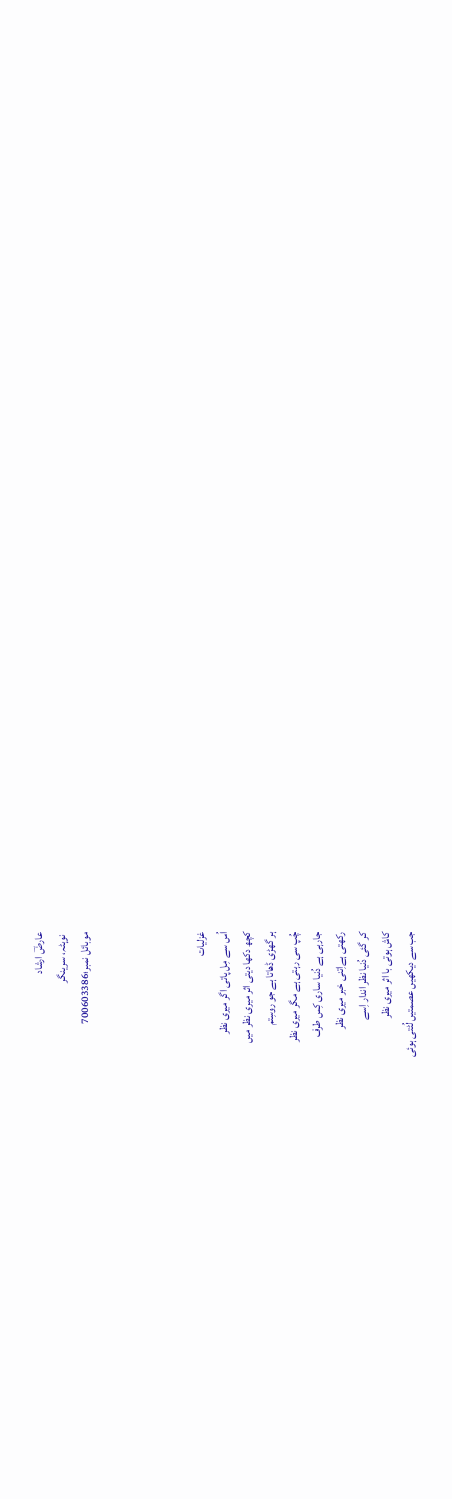عارضؔ ارشاد
 نوہٹہ، سرینگر
موبائل نمبر؛700603386




غزلیات
اُس سے مِل پاتی اگر میری نظر
کچھ دکھا دیتی اثر میری نظر میں
ہر گھڑی ڈھاتا ہے جو روسِتم
چُپ سی رہتی ہے مگر میری نظر
جارہی ہے دُنیا ساری کِس طرف
رکھتی ہےاِتنی خبر میری نظر
کر گئی دُنیا نظر اندار اِسے
کاش ہوتی با اثر میری نظر
جب سے دیکھیں عصمتیں لُٹتی ہوئی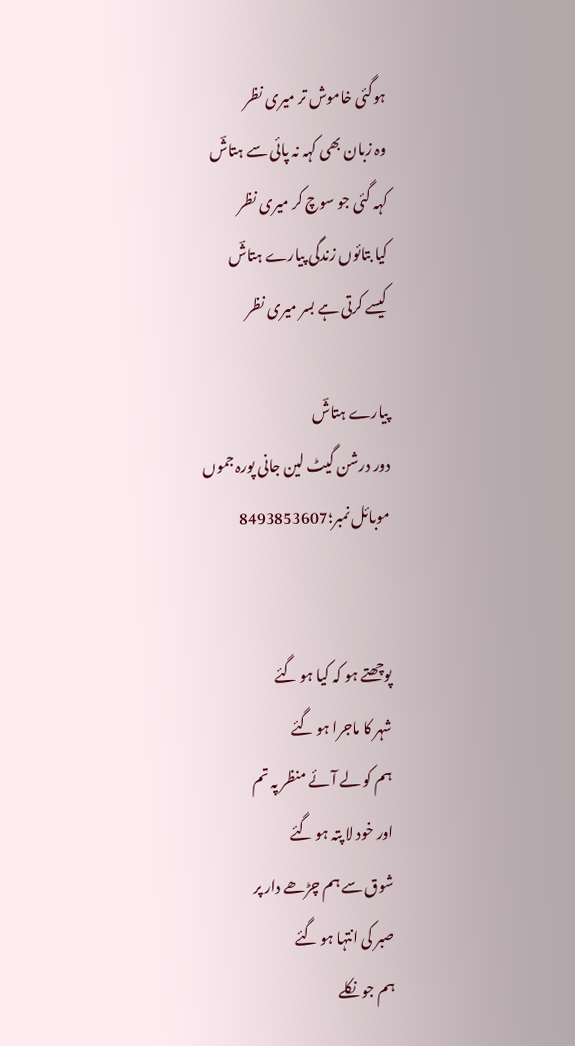ہوگئی خاموش تر میری نظر
وہ زبان بھی کہہ نہ پائی سے ہتاشؔ
کہہ گئی جو سوچ کر میری نظر
کیا بتائوں زندگی پیارے ہتاشؔ
کیسے کرتی ہے بسر میری نظر

پیارے ہتاشؔ
دور درشن گیٹ لین جانی پورہ جموں
موبائل نمبر؛8493853607


پوچھتے ہو کہ کیا ہو گئے
شہر کا ماجرا ہو گئے
ہم کو لے آئے منظر پہ تم
اور خود لا پتہ ہو گئے
شوق سے ہم چڑھے دار پر
صبر کی انتہا ہو گئے
ہم جو نکلے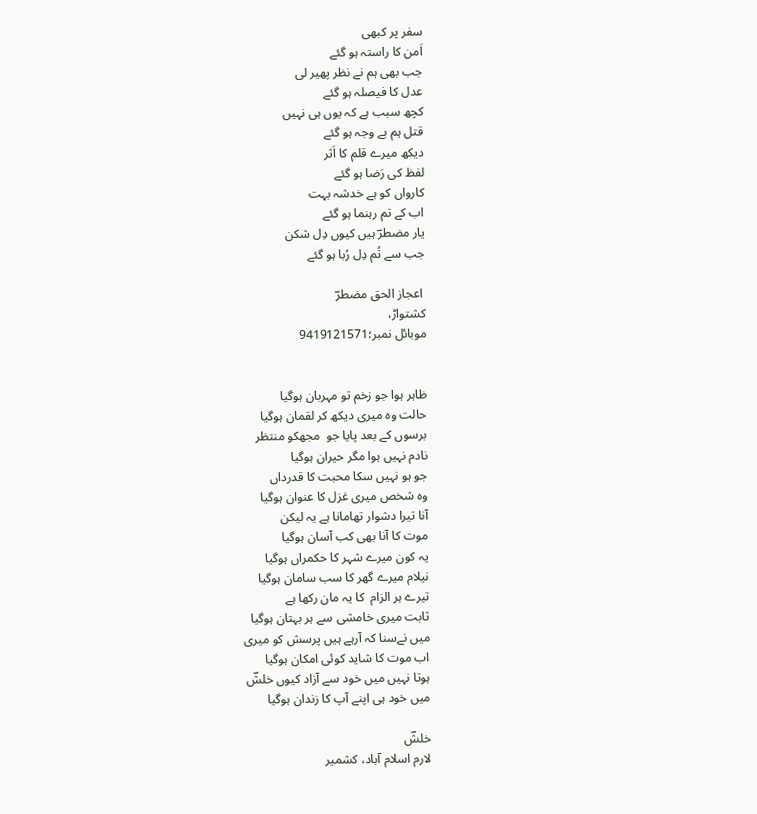سفر پر کبھی
اَمن کا راستہ ہو گئے
جب بھی ہم نے نظر پھیر لی
عدل کا فیصلہ ہو گئے
کچھ سبب ہے کہ یوں ہی نہیں
قتل ہم بے وجہ ہو گئے
دیکھ میرے قلم کا اَثر
لفظ کی رَضا ہو گئے
کارواں کو ہے خدشہ بہت
اب کے تم رہنما ہو گئے
یار مضطرؔ ہیں کیوں دِل شکن
جب سے تُم دِل رُبا ہو گئے

 اعجاز الحق مضطرؔ
کشتواڑ،
موبائل نمبر؛9419121571


ظاہر ہوا جو زخم تو مہربان ہوگیا
حالت وہ میری دیکھ کر لقمان ہوگیا
برسوں کے بعد پایا جو  مجھکو منتظر
نادم نہیں ہوا مگر حیران ہوگیا
جو ہو نہیں سکا محبت کا قدرداں
وہ شخص میری غزل کا عنوان ہوگیا
آنا تیرا دشوار تھامانا ہے یہ لیکن
موت کا آنا بھی کب آسان ہوگیا
یہ کون میرے شہر کا حکمراں ہوگیا
نیلام میرے گھر کا سب سامان ہوگیا
تیرے ہر الزام  کا یہ مان رکھا ہے
ثابت میری خامشی سے ہر بہتان ہوگیا
میں نےسنا کہ آرہے ہیں پرسش کو میری
اب موت کا شاید کوئی امکان ہوگیا
ہوتا نہیں میں خود سے آزاد کیوں خلشؔ
میں خود ہی اپنے آپ کا زندان ہوگیا

خلشؔ
لارم اسلام آباد، کشمیر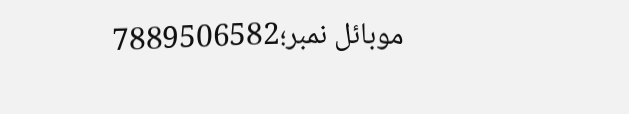موبائل نمبر؛7889506582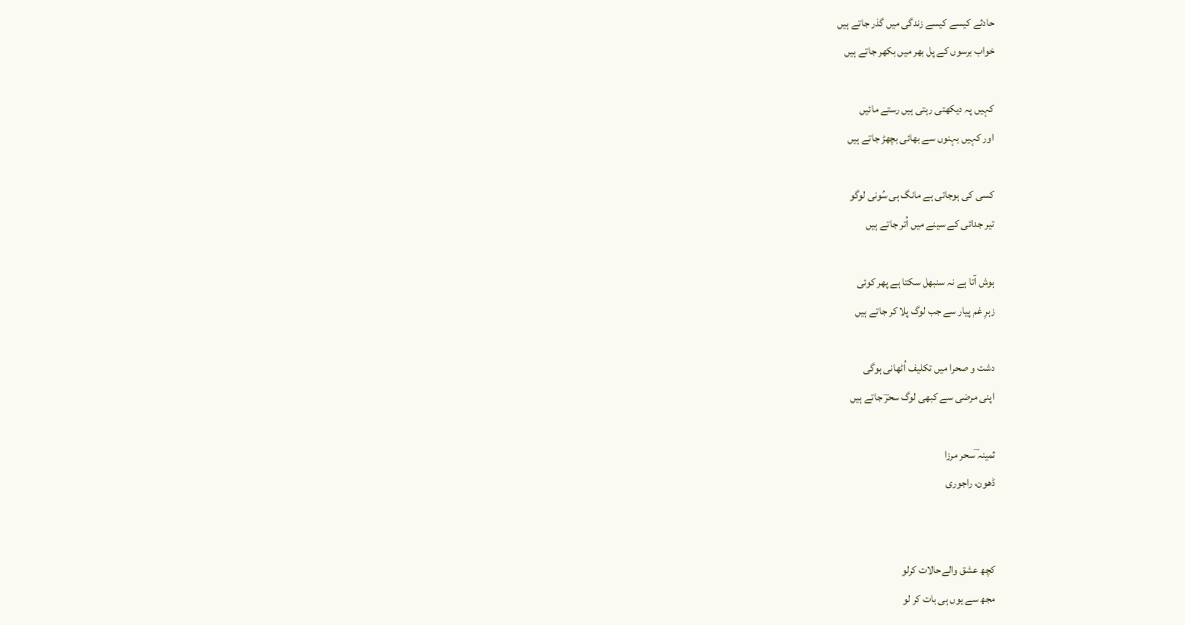حادثے کیسے کیسے زندگی میں گذر جاتے ہیں
خواب برسوں کے پل بھر میں بکھر جاتے ہیں

کہیں پہ دیکھتی رہتی ہیں رستے مائیں
اور کہیں بہنوں سے بھائی بچھڑ جاتے ہیں

کسی کی ہوجاتی ہے مانگ ہی سُونی لوگو
تیر جدائی کے سینے میں اُتر جاتے ہیں

ہوش آتا ہے نہ سنبھل سکتا ہے پھر کوئی
زہرِ غم پیار سے جب لوگ پلا کر جاتے ہیں

دشت و صحرا میں تکلیف اُٹھانی ہوگی
اپنی مرضی سے کبھی لوگ سحرؔ جاتے ہیں

ثمینہ ؔسحر مرزا
ڈھون، راجوری


کچھ عشق والےحالات کرلو
مجھ سے یوں ہی بات کر لو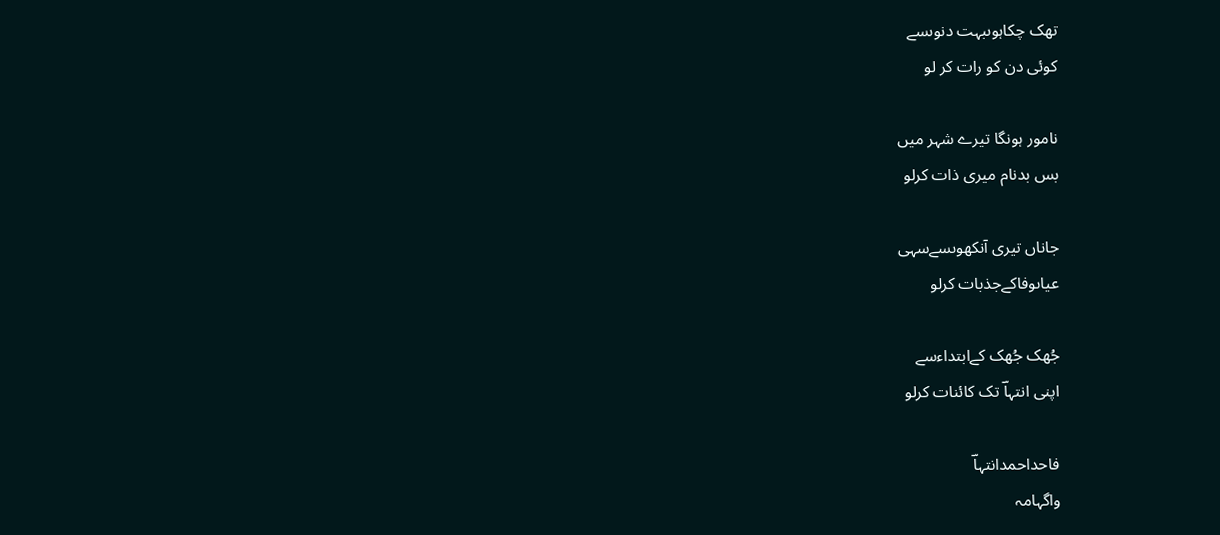تھک چکاہوںبہت دنوںسے
کوئی دن کو رات کر لو

نامور ہونگا تیرے شہر میں
بس بدنام میری ذات کرلو

جاناں تیری آنکھوںسےسہی
عیاںوفاکےجذبات کرلو

جُھک جُھک کےابتداءسے
اپنی انتہاؔ تک کائنات کرلو

فاحداحمدانتہاؔ
واگہامہ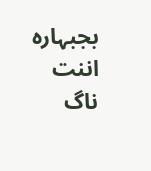بجبہارہ اننت ناگ